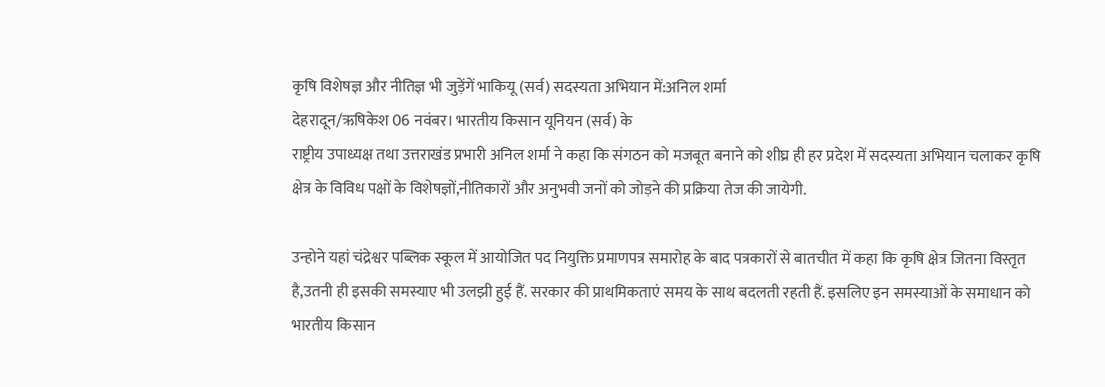कृषि विशेषज्ञ और नीतिज्ञ भी जुड़ेंगें भाकियू (सर्व) सदस्यता अभियान में:अनिल शर्मा
देहरादून/ऋषिकेश 06 नवंबर। भारतीय किसान यूनियन (सर्व) के
राष्ट्रीय उपाध्यक्ष तथा उत्तराखंड प्रभारी अनिल शर्मा ने कहा कि संगठन को मजबूत बनाने को शीघ्र ही हर प्रदेश में सदस्यता अभियान चलाकर कृषि क्षेत्र के विविध पक्षों के विशेषज्ञों,नीतिकारों और अनुभवी जनों को जोड़ने की प्रक्रिया तेज की जायेगी.

उन्होने यहां चंद्रेश्वर पब्लिक स्कूल में आयोजित पद नियुक्ति प्रमाणपत्र समारोह के बाद पत्रकारों से बातचीत में कहा कि कृषि क्षेत्र जितना विस्तृत है,उतनी ही इसकी समस्याए भी उलझी हुई हैं. सरकार की प्राथमिकताएं समय के साथ बदलती रहती हैं. इसलिए इन समस्याओं के समाधान को भारतीय किसान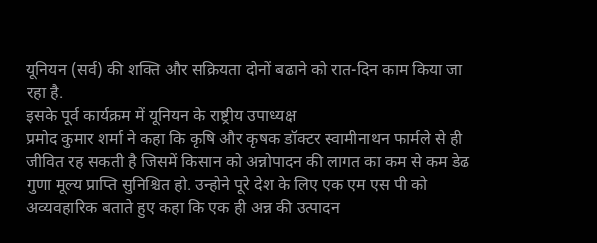यूनियन (सर्व) की शक्ति और सक्रियता दोनों बढाने को रात-दिन काम किया जा रहा है.
इसके पूर्व कार्यक्रम में यूनियन के राष्ट्रीय उपाध्यक्ष
प्रमोद कुमार शर्मा ने कहा कि कृषि और कृषक डॉक्टर स्वामीनाथन फार्मले से ही जीवित रह सकती है जिसमें किसान को अन्नोपादन की लागत का कम से कम डेढ गुणा मूल्य प्राप्ति सुनिश्चित हो. उन्होने पूरे देश के लिए एक एम एस पी को अव्यवहारिक बताते हुए कहा कि एक ही अन्न की उत्पादन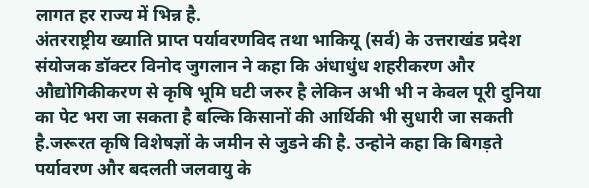लागत हर राज्य में भिन्न है.
अंतरराष्ट्रीय ख्याति प्राप्त पर्यावरणविद तथा भाकियू (सर्व) के उत्तराखंड प्रदेश संयोजक डॉक्टर विनोद जुगलान ने कहा कि अंधाधुंध शहरीकरण और औद्योगिकीकरण से कृषि भूमि घटी जरुर है लेकिन अभी भी न केवल पूरी दुनिया का पेट भरा जा सकता है बल्कि किसानों की आर्थिकी भी सुधारी जा सकती है.जरूरत कृषि विशेषज्ञों के जमीन से जुडने की है. उन्होने कहा कि बिगड़ते पर्यावरण और बदलती जलवायु के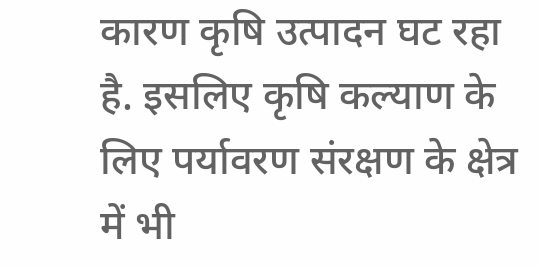कारण कृषि उत्पादन घट रहा है. इसलिए कृषि कल्याण के लिए पर्यावरण संरक्षण के क्षेत्र में भी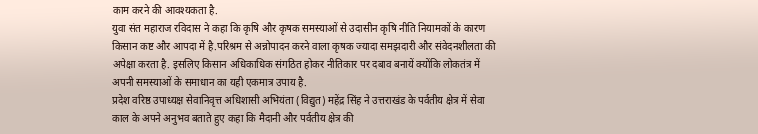काम करने की आवश्यकता है.
युवा संत महाराज रविदास ने कहा कि कृषि और कृषक समस्याओं से उदासीन कृषि नीति नियामकों के कारण किसान कष्ट और आपदा में है.परिश्रम से अन्नोपादन करने वाला कृषक ज्यादा समझदारी और संवेदनशीलता की अपेक्षा करता है. इसलिए किसान अधिकाधिक संगठित होकर नीतिकार पर दबाव बनायें क्योंकि लोकतंत्र में अपनी समस्याओं के समाधान का यही एकमात्र उपाय है.
प्रदेश वरिष्ठ उपाध्यक्ष सेवानिवृत्त अधिशासी अभियंता (विद्युत) महेंद्र सिंह ने उत्तराखंड के पर्वतीय क्षेत्र में सेवा काल के अपने अनुभव बताते हुए कहा कि मैदानी और पर्वतीय क्षेत्र की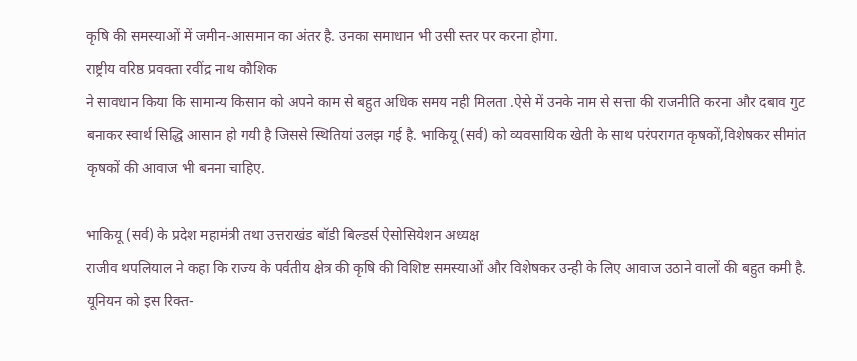कृषि की समस्याओं में जमीन-आसमान का अंतर है. उनका समाधान भी उसी स्तर पर करना होगा.
राष्ट्रीय वरिष्ठ प्रवक्ता रवींद्र नाथ कौशिक
ने सावधान किया कि सामान्य किसान को अपने काम से बहुत अधिक समय नही मिलता .ऐसे में उनके नाम से सत्ता की राजनीति करना और दबाव गुट बनाकर स्वार्थ सिद्धि आसान हो गयी है जिससे स्थितियां उलझ गई है. भाकियू (सर्व) को व्यवसायिक खेती के साथ परंपरागत कृषकों,विशेषकर सीमांत कृषकों की आवाज भी बनना चाहिए.

भाकियू (सर्व) के प्रदेश महामंत्री तथा उत्तराखंड बॉडी बिल्डर्स ऐसोसियेशन अध्यक्ष
राजीव थपलियाल ने कहा कि राज्य के पर्वतीय क्षेत्र की कृषि की विशिष्ट समस्याओं और विशेषकर उन्ही के लिए आवाज उठाने वालों की बहुत कमी है. यूनियन को इस रिक्त-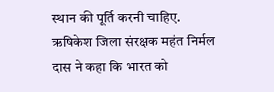स्थान की पूर्ति करनी चाहिए.
ऋषिकेश जिला संरक्षक महंत निर्मल दास ने कहा कि भारत को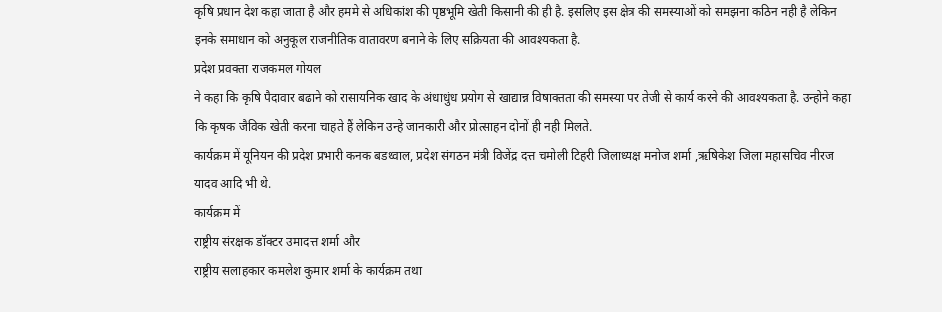कृषि प्रधान देश कहा जाता है और हममे से अधिकांश की पृष्ठभूमि खेती किसानी की ही है. इसलिए इस क्षेत्र की समस्याओं को समझना कठिन नही है लेकिन इनके समाधान को अनुकूल राजनीतिक वातावरण बनाने के लिए सक्रियता की आवश्यकता है.
प्रदेश प्रवक्ता राजकमल गोयल
ने कहा कि कृषि पैदावार बढाने को रासायनिक खाद के अंधाधुंध प्रयोग से खाद्यान्न विषाक्तता की समस्या पर तेजी से कार्य करने की आवश्यकता है. उन्होने कहा कि कृषक जैविक खेती करना चाहते हैं लेकिन उन्हे जानकारी और प्रोत्साहन दोनों ही नही मिलते.
कार्यक्रम में यूनियन की प्रदेश प्रभारी कनक बडथ्वाल, प्रदेश संगठन मंत्री विजेंद्र दत्त चमोली टिहरी जिलाध्यक्ष मनोज शर्मा ,ऋषिकेश जिला महासचिव नीरज यादव आदि भी थे.
कार्यक्रम में
राष्ट्रीय संरक्षक डॉक्टर उमादत्त शर्मा और
राष्ट्रीय सलाहकार कमलेश कुमार शर्मा के कार्यक्रम तथा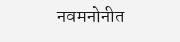नवमनोनीत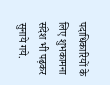पदाधिकारियों के लिए शुभकामना संदेश भी पढ़कर सुनाये गये.